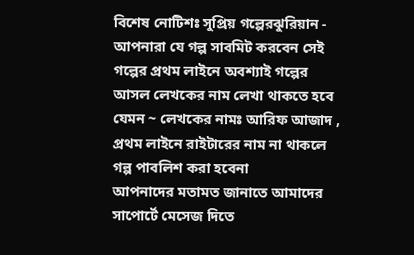বিশেষ নোটিশঃ সুপ্রিয় গল্পেরঝুরিয়ান - আপনারা যে গল্প সাবমিট করবেন সেই গল্পের প্রথম লাইনে অবশ্যাই গল্পের আসল লেখকের নাম লেখা থাকতে হবে যেমন ~ লেখকের নামঃ আরিফ আজাদ , প্রথম লাইনে রাইটারের নাম না থাকলে গল্প পাবলিশ করা হবেনা
আপনাদের মতামত জানাতে আমাদের সাপোর্টে মেসেজ দিতে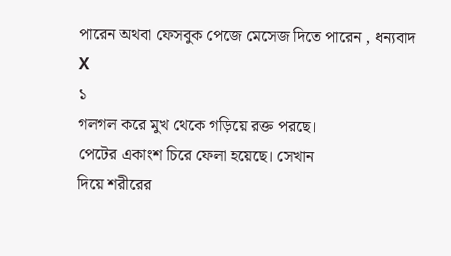পারেন অথবা ফেসবুক পেজে মেসেজ দিতে পারেন , ধন্যবাদ
X
১
গলগল করে মুখ থেকে গড়িয়ে রক্ত পরছে।
পেটের একাংশ চিরে ফেলা হয়েছে। সেখান
দিয়ে শরীরের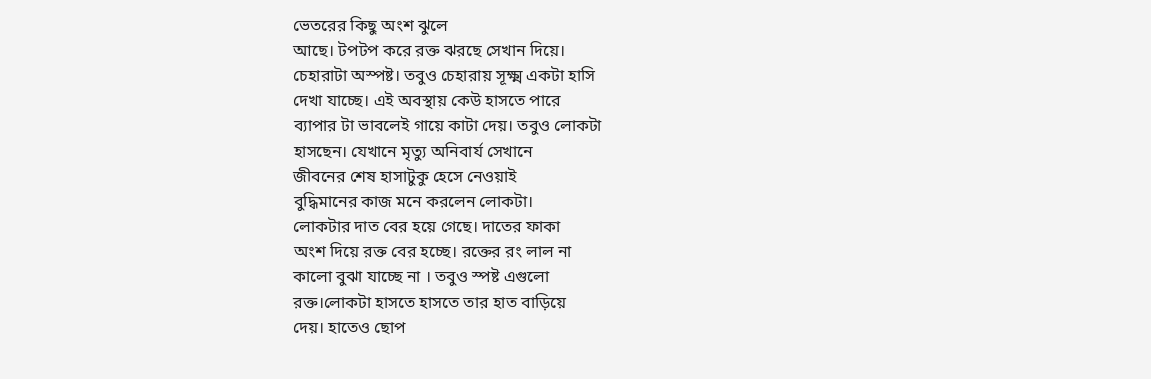ভেতরের কিছু অংশ ঝুলে
আছে। টপটপ করে রক্ত ঝরছে সেখান দিয়ে।
চেহারাটা অস্পষ্ট। তবুও চেহারায় সূক্ষ্ম একটা হাসি
দেখা যাচ্ছে। এই অবস্থায় কেউ হাসতে পারে
ব্যাপার টা ভাবলেই গায়ে কাটা দেয়। তবুও লোকটা
হাসছেন। যেখানে মৃত্যু অনিবার্য সেখানে
জীবনের শেষ হাসাটুকু হেসে নেওয়াই
বুদ্ধিমানের কাজ মনে করলেন লোকটা।
লোকটার দাত বের হয়ে গেছে। দাতের ফাকা
অংশ দিয়ে রক্ত বের হচ্ছে। রক্তের রং লাল না
কালো বুঝা যাচ্ছে না । তবুও স্পষ্ট এগুলো
রক্ত।লোকটা হাসতে হাসতে তার হাত বাড়িয়ে
দেয়। হাতেও ছোপ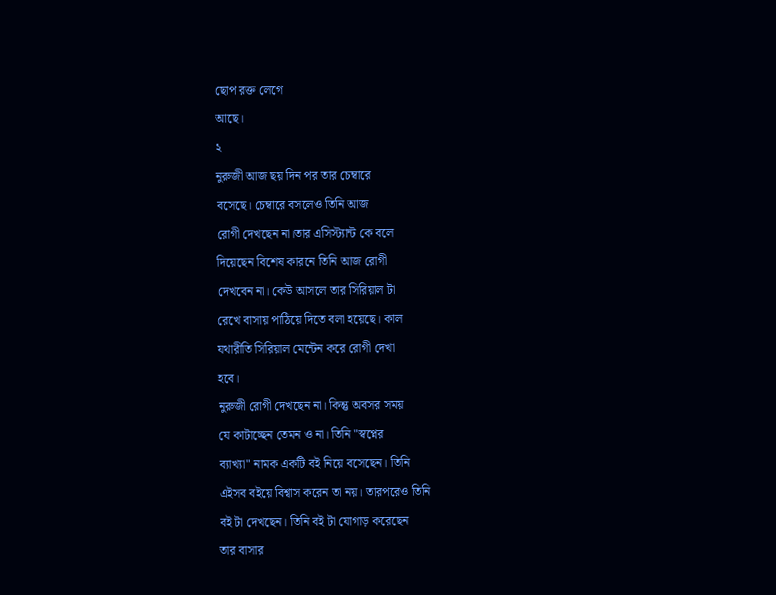ছোপ রক্ত লেগে
আছে।
২
নুরুজী আজ ছয় দিন পর তার চেম্বারে
বসেছে। চেম্বারে বসলেও তিনি আজ
রোগী দেখছেন না।তার এসিস্ট্যান্ট কে বলে
দিয়েছেন বিশেষ কারনে তিনি আজ রোগী
দেখবেন না। কেউ আসলে তার সিরিয়াল টা
রেখে বাসায় পাঠিয়ে দিতে বলা হয়েছে। কাল
যথারীতি সিরিয়াল মেন্টেন করে রোগী দেখা
হবে।
নুরুজী রোগী দেখছেন না। কিন্তু অবসর সময়
যে কাটাচ্ছেন তেমন ও না। তিনি "স্বপ্নের
ব্যাখ্যা" নামক একটি বই নিয়ে বসেছেন। তিনি
এইসব বইয়ে বিশ্বাস করেন তা নয়। তারপরেও তিনি
বই টা দেখছেন। তিনি বই টা যোগাড় করেছেন
তার বাসার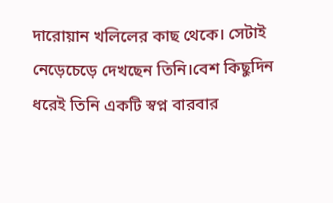দারোয়ান খলিলের কাছ থেকে। সেটাই
নেড়েচেড়ে দেখছেন তিনি।বেশ কিছুদিন
ধরেই তিনি একটি স্বপ্ন বারবার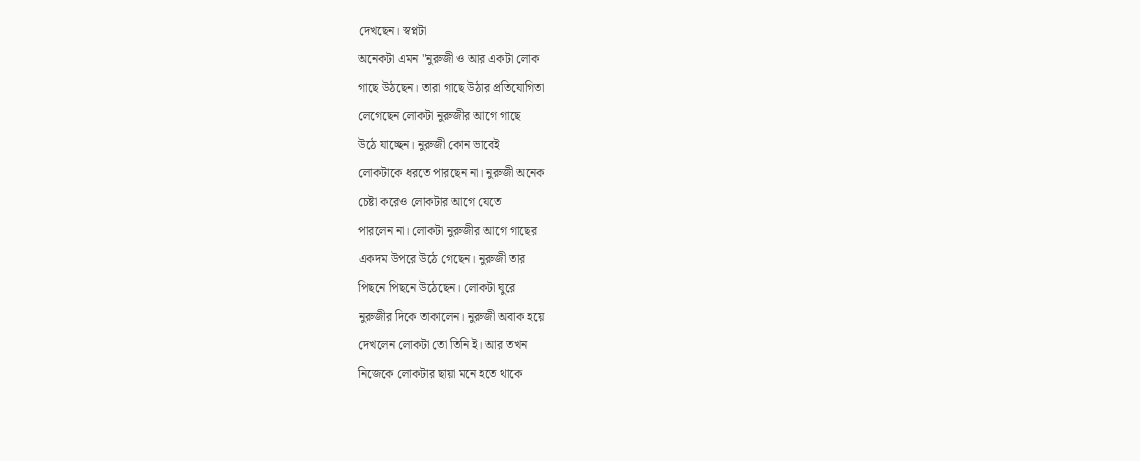দেখছেন। স্বপ্নটা
অনেকটা এমন "নুরুজী ও আর একটা লোক
গাছে উঠছেন। তারা গাছে উঠার প্রতিযোগিতা
লেগেছেন লোকটা নুরুজীর আগে গাছে
উঠে যাচ্ছেন। নুরুজী কোন ভাবেই
লোকটাকে ধরতে পারছেন না। নুরুজী অনেক
চেষ্টা করেও লোকটার আগে যেতে
পারলেন না। লোকটা নুরুজীর আগে গাছের
একদম উপরে উঠে গেছেন। নুরুজী তার
পিছনে পিছনে উঠেছেন। লোকটা ঘুরে
নুরুজীর দিকে তাকালেন। নুরুজী অবাক হয়ে
দেখলেন লোকটা তো তিনি ই। আর তখন
নিজেকে লোকটার ছায়া মনে হতে থাকে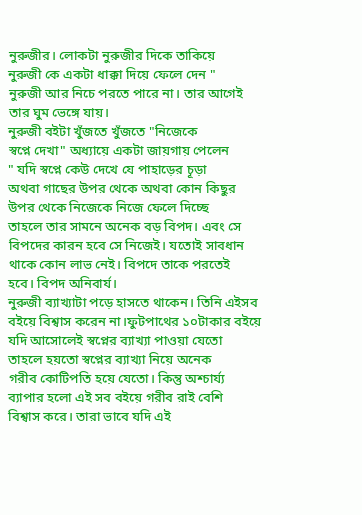নুরুজীর। লোকটা নুরুজীর দিকে তাকিয়ে
নুরুজী কে একটা ধাক্কা দিয়ে ফেলে দেন "
নুরুজী আর নিচে পরতে পারে না। তার আগেই
তার ঘুম ভেঙ্গে যায়।
নুরুজী বইটা খুঁজতে খুঁজতে "নিজেকে
স্বপ্নে দেখা" অধ্যায়ে একটা জায়গায় পেলেন
" যদি স্বপ্নে কেউ দেখে যে পাহাড়ের চূড়া
অথবা গাছের উপর থেকে অথবা কোন কিছুর
উপর থেকে নিজেকে নিজে ফেলে দিচ্ছে
তাহলে তার সামনে অনেক বড় বিপদ। এবং সে
বিপদের কারন হবে সে নিজেই। যতোই সাবধান
থাকে কোন লাভ নেই। বিপদে তাকে পরতেই
হবে। বিপদ অনিবার্য।
নুরুজী ব্যাখ্যাটা পড়ে হাসতে থাকেন। তিনি এইসব
বইয়ে বিশ্বাস করেন না।ফুটপাথের ১০টাকার বইয়ে
যদি আসোলেই স্বপ্নের ব্যাখ্যা পাওয়া যেতো
তাহলে হয়তো স্বপ্নের ব্যাখ্যা নিয়ে অনেক
গরীব কোটিপতি হয়ে যেতো। কিন্তু অশ্চার্য্য
ব্যাপার হলো এই সব বইয়ে গরীব রাই বেশি
বিশ্বাস করে। তারা ভাবে যদি এই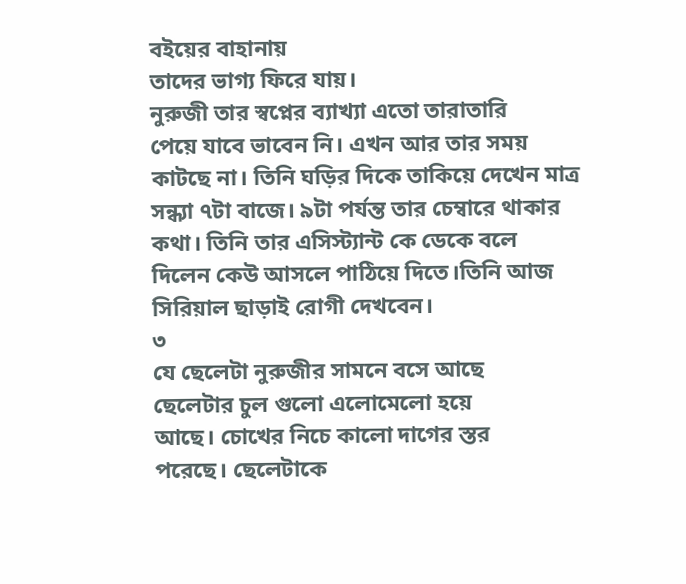বইয়ের বাহানায়
তাদের ভাগ্য ফিরে যায়।
নুরুজী তার স্বপ্নের ব্যাখ্যা এতো তারাতারি
পেয়ে যাবে ভাবেন নি। এখন আর তার সময়
কাটছে না। তিনি ঘড়ির দিকে তাকিয়ে দেখেন মাত্র
সন্ধ্যা ৭টা বাজে। ৯টা পর্যন্ত তার চেম্বারে থাকার
কথা। তিনি তার এসিস্ট্যান্ট কে ডেকে বলে
দিলেন কেউ আসলে পাঠিয়ে দিতে।তিনি আজ
সিরিয়াল ছাড়াই রোগী দেখবেন।
৩
যে ছেলেটা নুরুজীর সামনে বসে আছে
ছেলেটার চুল গুলো এলোমেলো হয়ে
আছে। চোখের নিচে কালো দাগের স্তর
পরেছে। ছেলেটাকে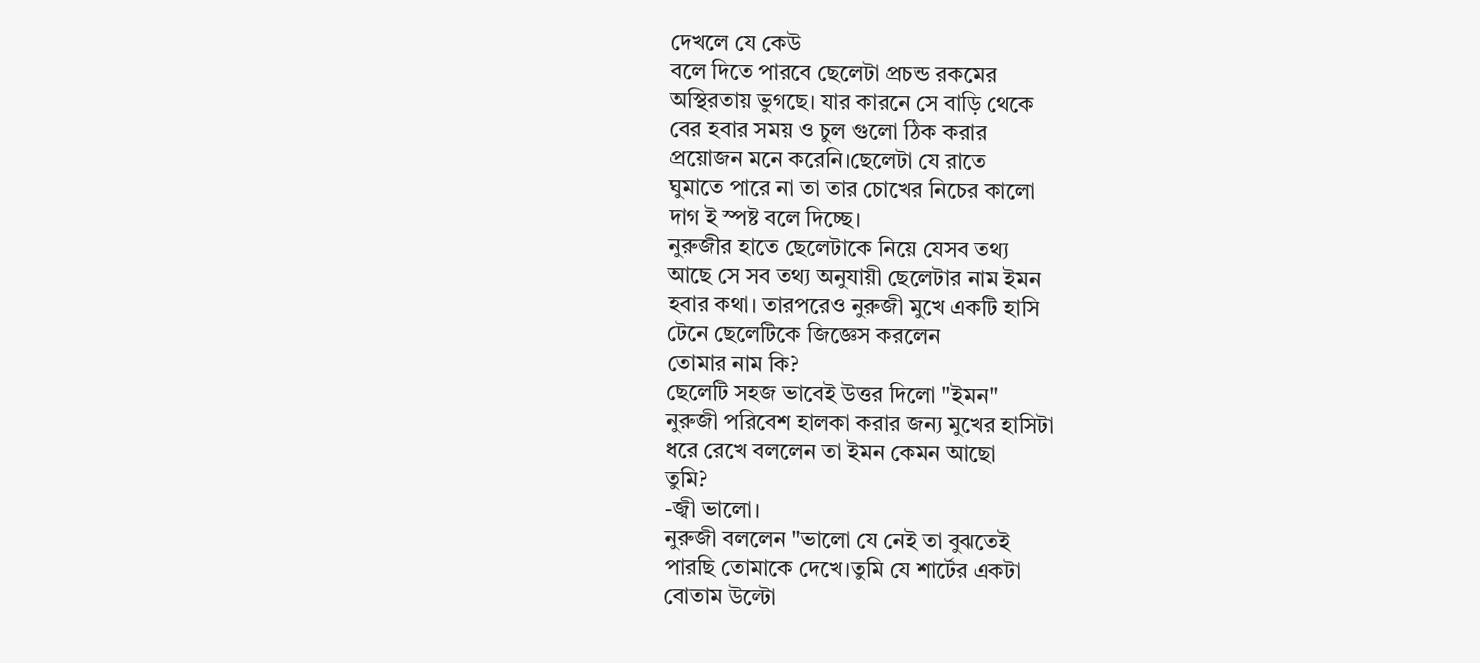দেখলে যে কেউ
বলে দিতে পারবে ছেলেটা প্রচন্ড রকমের
অস্থিরতায় ভুগছে। যার কারনে সে বাড়ি থেকে
বের হবার সময় ও চুল গুলো ঠিক করার
প্রয়োজন মনে করেনি।ছেলেটা যে রাতে
ঘুমাতে পারে না তা তার চোখের নিচের কালো
দাগ ই স্পষ্ট বলে দিচ্ছে।
নুরুজীর হাতে ছেলেটাকে নিয়ে যেসব তথ্য
আছে সে সব তথ্য অনুযায়ী ছেলেটার নাম ইমন
হবার কথা। তারপরেও নুরুজী মুখে একটি হাসি
টেনে ছেলেটিকে জিজ্ঞেস করলেন
তোমার নাম কি?
ছেলেটি সহজ ভাবেই উত্তর দিলো "ইমন"
নুরুজী পরিবেশ হালকা করার জন্য মুখের হাসিটা
ধরে রেখে বললেন তা ইমন কেমন আছো
তুমি?
-জ্বী ভালো।
নুরুজী বললেন "ভালো যে নেই তা বুঝতেই
পারছি তোমাকে দেখে।তুমি যে শার্টের একটা
বোতাম উল্টো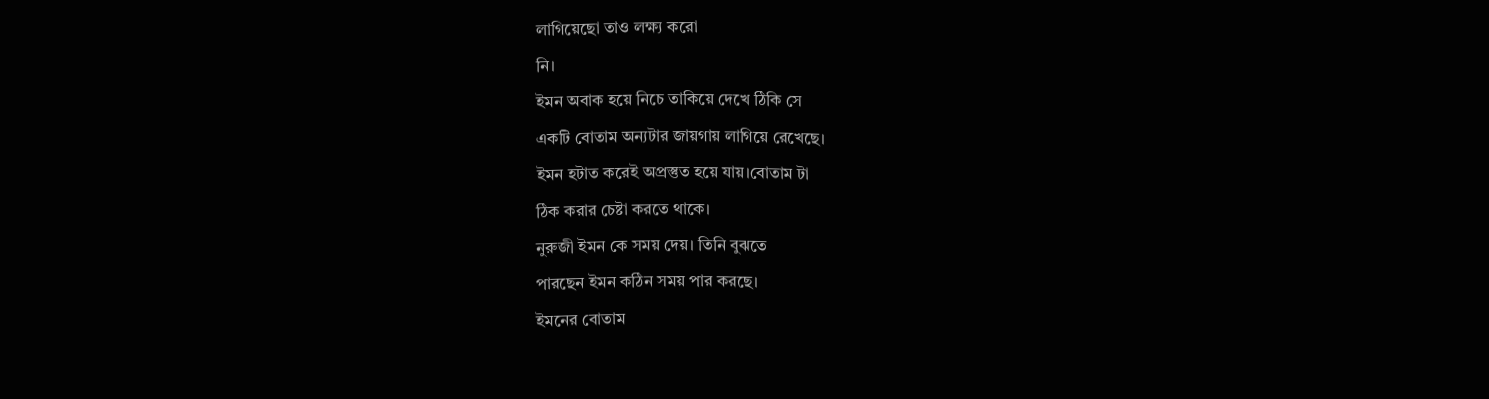লাগিয়েছো তাও লক্ষ্য করো
নি।
ইমন অবাক হয়ে নিচে তাকিয়ে দেখে ঠিকি সে
একটি বোতাম অন্যটার জায়গায় লাগিয়ে রেখেছে।
ইমন হটাত করেই অপ্রস্তুত হয়ে যায়।বোতাম টা
ঠিক করার চেষ্টা করতে থাকে।
নুরুজী ইমন কে সময় দেয়। তিনি বুঝতে
পারছেন ইমন কঠিন সময় পার করছে।
ইমনের বোতাম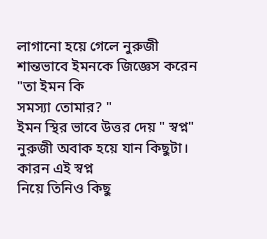লাগানো হয়ে গেলে নুরুজী
শান্তভাবে ইমনকে জিজ্ঞেস করেন "তা ইমন কি
সমস্যা তোমার? "
ইমন স্থির ভাবে উত্তর দেয় " স্বপ্ন"
নুরুজী অবাক হয়ে যান কিছুটা। কারন এই স্বপ্ন
নিয়ে তিনিও কিছু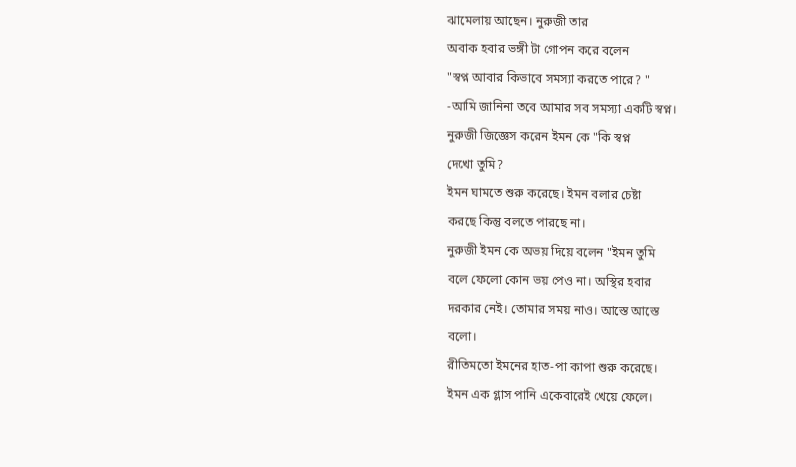ঝামেলায় আছেন। নুরুজী তার
অবাক হবার ভঙ্গী টা গোপন করে বলেন
"স্বপ্ন আবার কিভাবে সমস্যা করতে পারে? "
-আমি জানিনা তবে আমার সব সমস্যা একটি স্বপ্ন।
নুরুজী জিজ্ঞেস করেন ইমন কে "কি স্বপ্ন
দেখো তুমি?
ইমন ঘামতে শুরু করেছে। ইমন বলার চেষ্টা
করছে কিন্তু বলতে পারছে না।
নুরুজী ইমন কে অভয় দিয়ে বলেন "ইমন তুমি
বলে ফেলো কোন ভয় পেও না। অস্থির হবার
দরকার নেই। তোমার সময় নাও। আস্তে আস্তে
বলো।
রীতিমতো ইমনের হাত-পা কাপা শুরু করেছে।
ইমন এক গ্লাস পানি একেবারেই খেয়ে ফেলে।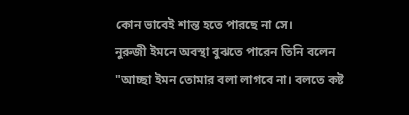কোন ভাবেই শান্ত হতে পারছে না সে।
নুরুজী ইমনে অবস্থা বুঝতে পারেন তিনি বলেন
"আচ্ছা ইমন তোমার বলা লাগবে না। বলতে কষ্ট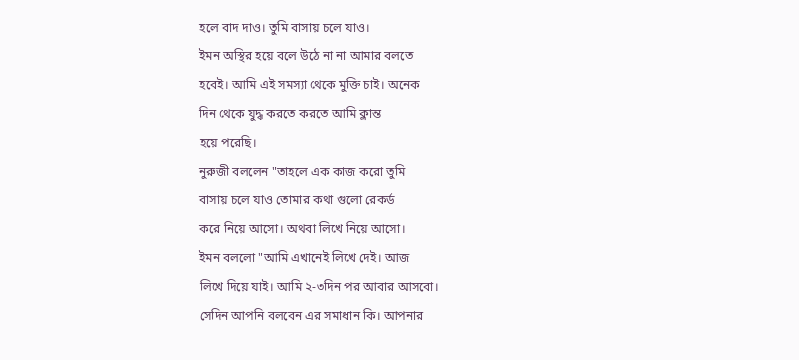হলে বাদ দাও। তুমি বাসায় চলে যাও।
ইমন অস্থির হয়ে বলে উঠে না না আমার বলতে
হবেই। আমি এই সমস্যা থেকে মুক্তি চাই। অনেক
দিন থেকে যুদ্ধ করতে করতে আমি ক্লান্ত
হয়ে পরেছি।
নুরুজী বললেন "তাহলে এক কাজ করো তুমি
বাসায় চলে যাও তোমার কথা গুলো রেকর্ড
করে নিয়ে আসো। অথবা লিখে নিয়ে আসো।
ইমন বললো "আমি এখানেই লিখে দেই। আজ
লিখে দিয়ে যাই। আমি ২-৩দিন পর আবার আসবো।
সেদিন আপনি বলবেন এর সমাধান কি। আপনার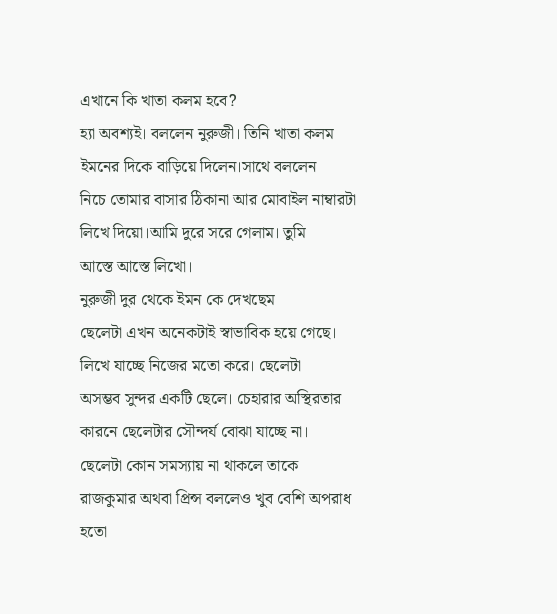এখানে কি খাতা কলম হবে?
হ্যা অবশ্যই। বললেন নুরুজী। তিনি খাতা কলম
ইমনের দিকে বাড়িয়ে দিলেন।সাথে বললেন
নিচে তোমার বাসার ঠিকানা আর মোবাইল নাম্বারটা
লিখে দিয়ো।আমি দুরে সরে গেলাম। তুমি
আস্তে আস্তে লিখো।
নুরুজী দুর থেকে ইমন কে দেখছেম
ছেলেটা এখন অনেকটাই স্বাভাবিক হয়ে গেছে।
লিখে যাচ্ছে নিজের মতো করে। ছেলেটা
অসম্ভব সুন্দর একটি ছেলে। চেহারার অস্থিরতার
কারনে ছেলেটার সৌন্দর্য বোঝা যাচ্ছে না।
ছেলেটা কোন সমস্যায় না থাকলে তাকে
রাজকুমার অথবা প্রিন্স বললেও খুব বেশি অপরাধ
হতো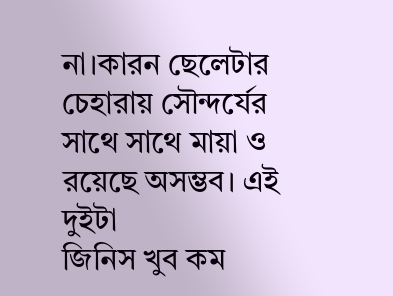না।কারন ছেলেটার চেহারায় সৌন্দর্যের
সাথে সাথে মায়া ও রয়েছে অসম্ভব। এই দুইটা
জিনিস খুব কম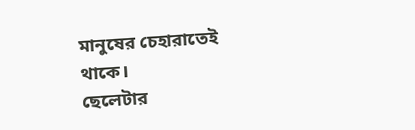মানুষের চেহারাতেই থাকে।
ছেলেটার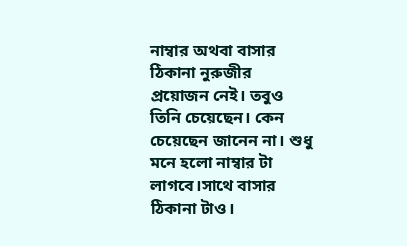নাম্বার অথবা বাসার ঠিকানা নুরুজীর
প্রয়োজন নেই। তবুও তিনি চেয়েছেন। কেন
চেয়েছেন জানেন না। শুধু মনে হলো নাম্বার টা
লাগবে।সাথে বাসার ঠিকানা টাও।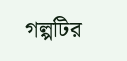গল্পটির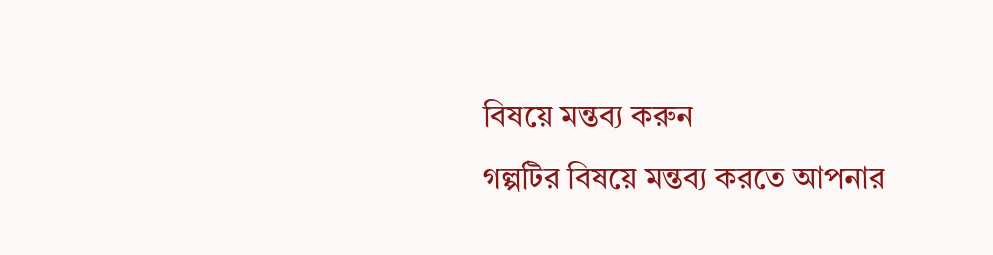বিষয়ে মন্তব্য করুন
গল্পটির বিষয়ে মন্তব্য করতে আপনার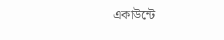একাউন্টে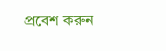প্রবেশ করুন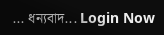... ধন্যবাদ... Login Now